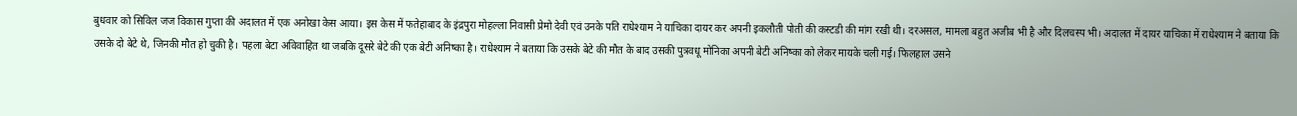बुधवार को सिविल जज विकास गुप्ता की अदालत में एक अनोखा केस आया। इस केस में फतेहाबाद के इंद्रपुरा मोहल्ला निवासी प्रेमो देवी एवं उनके पति राधेश्याम ने याचिका दायर कर अपनी इकलौती पोती की कस्टडी की मांग रखी थी। दरअसल, मामला बहुत अजीब भी है और दिलचस्प भी। अदालत में दायर याचिका में राधेश्याम ने बताया कि उसके दो बेटे थे, जिनकी मौत हो चुकी है। पहला बेटा अविवाहित था जबकि दूसरे बेटे की एक बेटी अनिष्का है। राधेश्याम ने बताया कि उसके बेटे की मौत के बाद उसकी पुत्रवधू मोनिका अपनी बेटी अनिष्का को लेकर मायके चली गई। फिलहाल उसने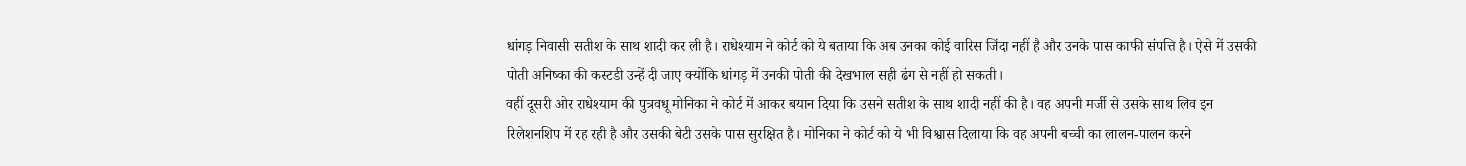धांगड़ निवासी सतीश के साथ शादी कर ली है। राधेश्याम ने कोर्ट को ये बताया कि अब उनका कोई वारिस जिंदा नहीं है और उनके पास काफी संपत्ति है। ऐसे में उसकी पोती अनिष्का की कस्टडी उन्हें दी जाए क्योंकि धांगड़ में उनकी पोती की देखभाल सही ढंग से नहीं हो सकती।
वहीं दूसरी ओर राधेश्याम की पुत्रवधू मोनिका ने कोर्ट में आकर बयान दिया कि उसने सतीश के साथ शादी नहीं की है। वह अपनी मर्जी से उसके साथ लिव इन रिलेशनशिप में रह रही है और उसकी बेटी उसके पास सुरक्षित है। मोनिका ने कोर्ट को ये भी विश्वास दिलाया कि वह अपनी बच्ची का लालन-पालन करने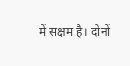में सक्षम है। दोनों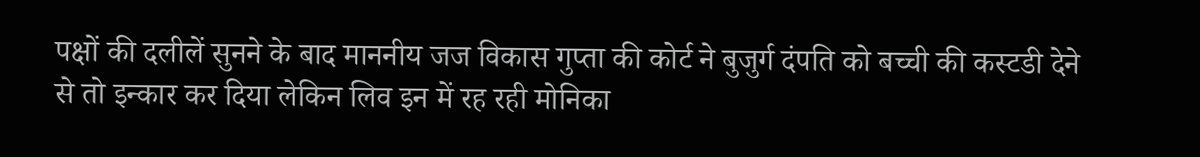पक्षों की दलीलें सुनने के बाद माननीय जज विकास गुप्ता की कोर्ट ने बुजुर्ग दंपति को बच्ची की कस्टडी देने से तो इन्कार कर दिया लेकिन लिव इन में रह रही मोनिका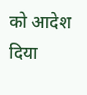को आदेश दिया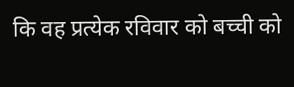कि वह प्रत्येक रविवार को बच्ची को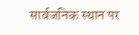सार्वजनिक स्थान पर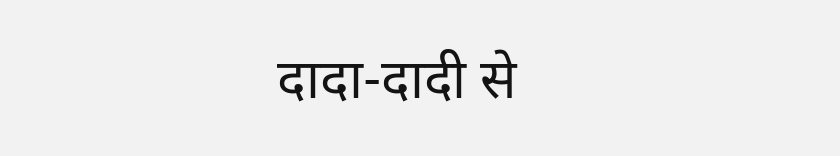दादा-दादी से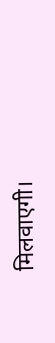मिलवाएगी।